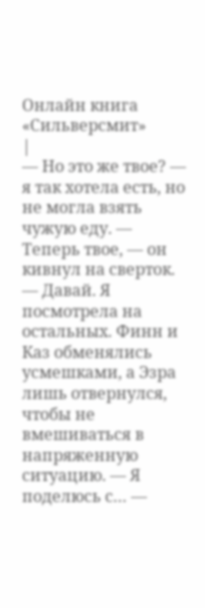Онлайн книга «Сильверсмит»
|
— Но это же твое? — я так хотела есть, но не могла взять чужую еду. — Теперь твое, — он кивнул на сверток. — Давай. Я посмотрела на остальных. Финн и Каз обменялись усмешками, а Эзра лишь отвернулся, чтобы не вмешиваться в напряженную ситуацию. — Я поделюсь с… —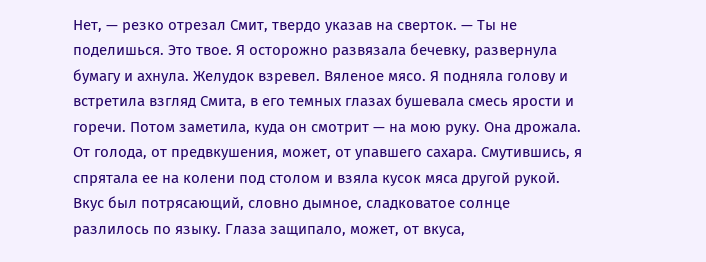Нет, — резко отрезал Смит, твердо указав на сверток. — Ты не поделишься. Это твое. Я осторожно развязала бечевку, развернула бумагу и ахнула. Желудок взревел. Вяленое мясо. Я подняла голову и встретила взгляд Смита, в его темных глазах бушевала смесь ярости и горечи. Потом заметила, куда он смотрит — на мою руку. Она дрожала. От голода, от предвкушения, может, от упавшего сахара. Смутившись, я спрятала ее на колени под столом и взяла кусок мяса другой рукой. Вкус был потрясающий, словно дымное, сладковатое солнце разлилось по языку. Глаза защипало, может, от вкуса,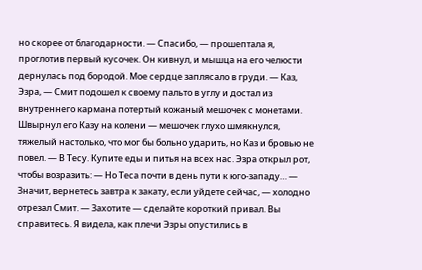но скорее от благодарности. — Спасибо, — прошептала я, проглотив первый кусочек. Он кивнул, и мышца на его челюсти дернулась под бородой. Мое сердце заплясало в груди. — Каз, Эзра, — Смит подошел к своему пальто в углу и достал из внутреннего кармана потертый кожаный мешочек с монетами. Швырнул его Казу на колени — мешочек глухо шмякнулся, тяжелый настолько, что мог бы больно ударить, но Каз и бровью не повел. — В Тесу. Купите еды и питья на всех нас. Эзра открыл рот, чтобы возразить: — Но Теса почти в день пути к юго-западу… — Значит, вернетесь завтра к закату, если уйдете сейчас, — холодно отрезал Смит. — Захотите — сделайте короткий привал. Вы справитесь. Я видела, как плечи Эзры опустились в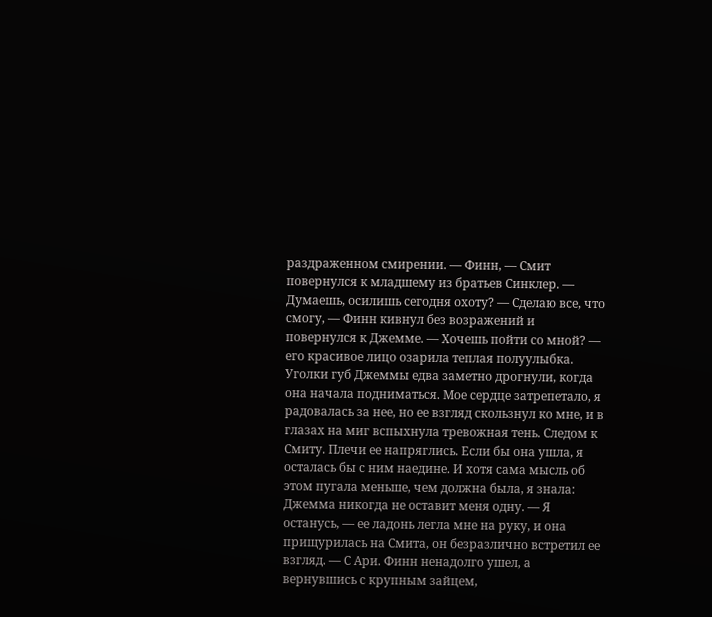раздраженном смирении. — Финн, — Смит повернулся к младшему из братьев Синклер. — Думаешь, осилишь сегодня охоту? — Сделаю все, что смогу, — Финн кивнул без возражений и повернулся к Джемме. — Хочешь пойти со мной? — его красивое лицо озарила теплая полуулыбка. Уголки губ Джеммы едва заметно дрогнули, когда она начала подниматься. Мое сердце затрепетало, я радовалась за нее, но ее взгляд скользнул ко мне, и в глазах на миг вспыхнула тревожная тень. Следом к Смиту. Плечи ее напряглись. Если бы она ушла, я осталась бы с ним наедине. И хотя сама мысль об этом пугала меньше, чем должна была, я знала: Джемма никогда не оставит меня одну. — Я останусь, — ее ладонь легла мне на руку, и она прищурилась на Смита, он безразлично встретил ее взгляд. — С Ари. Финн ненадолго ушел, а вернувшись с крупным зайцем,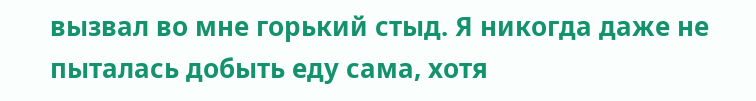вызвал во мне горький стыд. Я никогда даже не пыталась добыть еду сама, хотя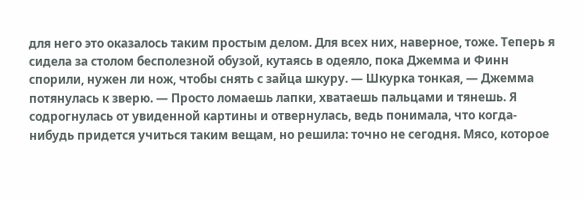для него это оказалось таким простым делом. Для всех них, наверное, тоже. Теперь я сидела за столом бесполезной обузой, кутаясь в одеяло, пока Джемма и Финн спорили, нужен ли нож, чтобы снять с зайца шкуру. — Шкурка тонкая, — Джемма потянулась к зверю. — Просто ломаешь лапки, хватаешь пальцами и тянешь. Я содрогнулась от увиденной картины и отвернулась, ведь понимала, что когда-нибудь придется учиться таким вещам, но решила: точно не сегодня. Мясо, которое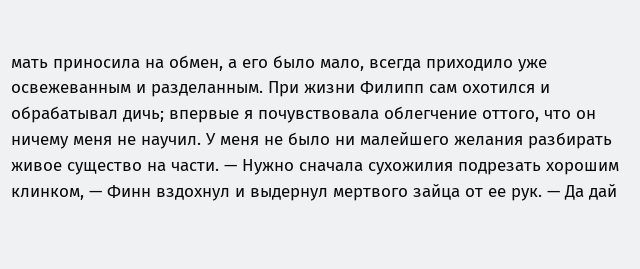мать приносила на обмен, а его было мало, всегда приходило уже освежеванным и разделанным. При жизни Филипп сам охотился и обрабатывал дичь; впервые я почувствовала облегчение оттого, что он ничему меня не научил. У меня не было ни малейшего желания разбирать живое существо на части. — Нужно сначала сухожилия подрезать хорошим клинком, — Финн вздохнул и выдернул мертвого зайца от ее рук. — Да дай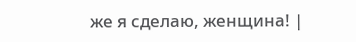же я сделаю, женщина! |